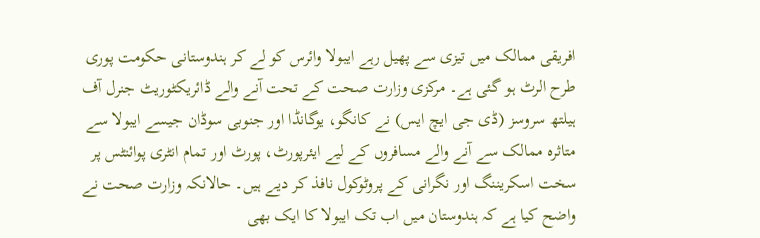افریقی ممالک میں تیزی سے پھیل رہے ایبولا وائرس کو لے کر ہندوستانی حکومت پوری طرح الرٹ ہو گئی ہے۔ مرکزی وزارت صحت کے تحت آنے والے ڈائریکٹوریٹ جنرل آف ہیلتھ سروسز (ڈی جی ایچ ایس) نے کانگو، یوگانڈا اور جنوبی سوڈان جیسے ایبولا سے متاثرہ ممالک سے آنے والے مسافروں کے لیے ایئرپورٹ، پورٹ اور تمام انٹری پوائنٹس پر سخت اسکریننگ اور نگرانی کے پروٹوکول نافذ کر دیے ہیں۔ حالانکہ وزارت صحت نے واضح کیا ہے کہ ہندوستان میں اب تک ایبولا کا ایک بھی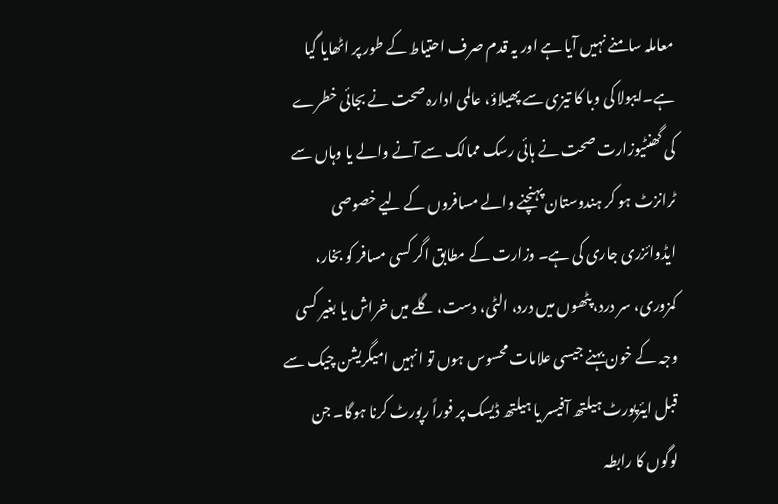معاملہ سامنے نہیں آیا ہے اور یہ قدم صرف احتیاط کے طور پر اٹھایا گیا ہے۔ایبولا کی وبا کا تیزی سے پھیلاؤ، عالمی ادارہ صحت نے بجائی خطرے کی گھنٹیوزارت صحت نے ہائی رسک ممالک سے آنے والے یا وہاں سے ٹرانزٹ ہو کر ہندوستان پہنچنے والے مسافروں کے لیے خصوصی ایڈوائزری جاری کی ہے۔ وزارت کے مطابق اگر کسی مسافر کو بخار، کمزوری، سر درد، پٹھوں میں درد، الٹی، دست، گلے میں خراش یا بغیر کسی وجہ کے خون بہنے جیسی علامات محسوس ہوں تو انہیں امیگریشن چیک سے قبل ایئرپورٹ ہیلتھ آفیسر یا ہیلتھ ڈیسک پر فوراً رپورٹ کرنا ہوگا۔ جن لوگوں کا رابطہ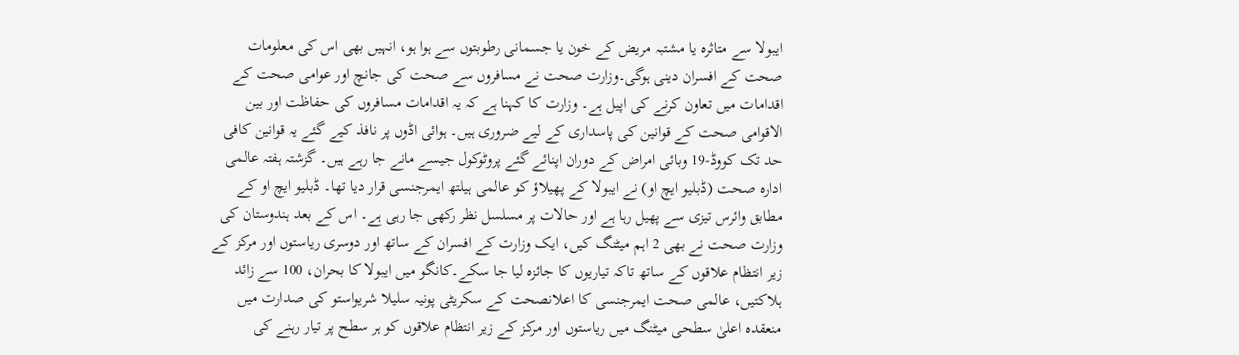ایبولا سے متاثرہ یا مشتبہ مریض کے خون یا جسمانی رطوبتوں سے ہوا ہو، انہیں بھی اس کی معلومات صحت کے افسران دینی ہوگی۔وزارت صحت نے مسافروں سے صحت کی جانچ اور عوامی صحت کے اقدامات میں تعاون کرنے کی اپیل ہے۔ وزارت کا کہنا ہے کہ یہ اقدامات مسافروں کی حفاظت اور بین الاقوامی صحت کے قوانین کی پاسداری کے لیے ضروری ہیں۔ ہوائی اڈوں پر نافذ کیے گئے یہ قوانین کافی حد تک کووڈ-19 وبائی امراض کے دوران اپنائے گئے پروٹوکول جیسے مانے جا رہے ہیں۔ گزشتہ ہفتہ عالمی ادارہ صحت (ڈبلیو ایچ او) نے ایبولا کے پھیلاؤ کو عالمی ہیلتھ ایمرجنسی قرار دیا تھا۔ ڈبلیو ایچ او کے مطابق وائرس تیزی سے پھیل رہا ہے اور حالات پر مسلسل نظر رکھی جا رہی ہے۔ اس کے بعد ہندوستان کی وزارت صحت نے بھی 2 اہم میٹنگ کیں، ایک وزارت کے افسران کے ساتھ اور دوسری ریاستوں اور مرکز کے زیر انتظام علاقوں کے ساتھ تاکہ تیاریوں کا جائزہ لیا جا سکے۔کانگو میں ایبولا کا بحران، 100 سے زائد ہلاکتیں، عالمی صحت ایمرجنسی کا اعلانصحت کے سکریٹی پونیہ سلیلا شریواستو کی صدارت میں منعقدہ اعلیٰ سطحی میٹنگ میں ریاستوں اور مرکز کے زیر انتظام علاقوں کو ہر سطح پر تیار رہنے کی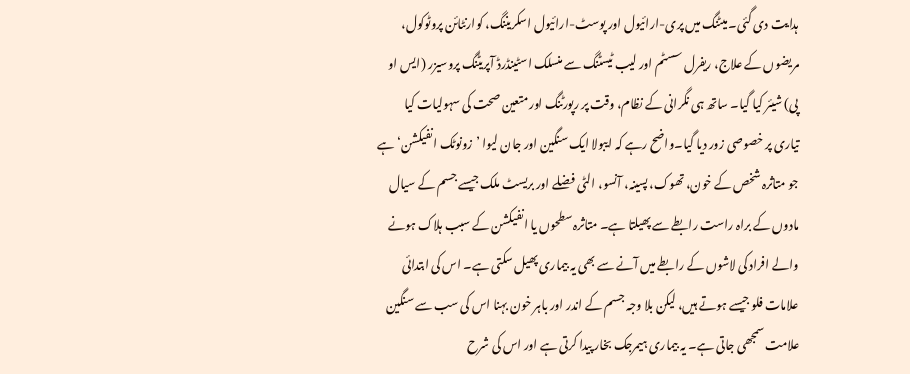ہدایت دی گئی۔ میٹنگ میں پری-ارائیول اور پوسٹ-ارائیول اسکریننگ، کوارنٹائن پروٹوکول، مریضوں کے علاج، ریفرل سسٹم اور لیب ٹیسٹنگ سے منسلک اسٹینڈرڈ آپریٹنگ پروسیزر (ایس او پی) شیئر کیا گیا۔ ساتھ ہی نگرانی کے نظام، وقت پر رپورٹنگ اور متعین صحت کی سہولیات کیا تیاری پر خصوصی زور دیا گیا۔واضح رہے کہ ایبولا ایک سنگین اور جان لیوا ’زونوٹک انفیکشن‘ ہے جو متاثرہ شخص کے خون، تھوک، پسینہ، آنسو، الٹی فضلے اور بریسٹ ملک جیسے جسم کے سیال مادوں کے براہ راست رابطے سے پھیلتا ہے۔ متاثرہ سطحوں یا انفیکشن کے سبب ہلاک ہونے والے افراد کی لاشوں کے رابطے میں آنے سے بھی یہ بیماری پھیل سکتی ہے۔ اس کی ابتدائی علامات فلو جیسے ہوتے ہیں، لیکن بلا وجہ جسم کے اندر اور باہر خون بہنا اس کی سب سے سنگین علامت سمجھی جاتی ہے۔ یہ بیماری ہیمرجک بخار پیدا کرتی ہے اور اس کی شرح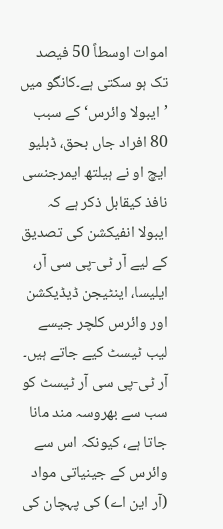اموات اوسطاً 50 فیصد تک ہو سکتی ہے۔کانگو میں ’ایبولا وائرس‘ کے سبب 80 افراد جاں بحق، ڈبلیو ایچ او نے ہیلتھ ایمرجنسی نافذ کیقابل ذکر ہے کہ ایبولا انفیکشن کی تصدیق کے لیے آر ٹی-پی سی آر، ایلیسا، اینٹیجن ڈیڈیکشن اور وائرس کلچر جیسے لیب ٹیسٹ کیے جاتے ہیں۔ آر ٹی-پی سی آر ٹیسٹ کو سب سے بھروسہ مند مانا جاتا ہے، کیونکہ اس سے وائرس کے جینیاتی مواد (آر این اے) کی پہچان کی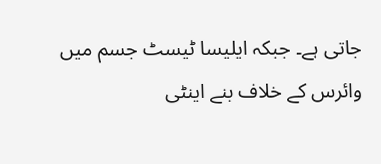جاتی ہے۔ جبکہ ایلیسا ٹیسٹ جسم میں وائرس کے خلاف بنے اینٹی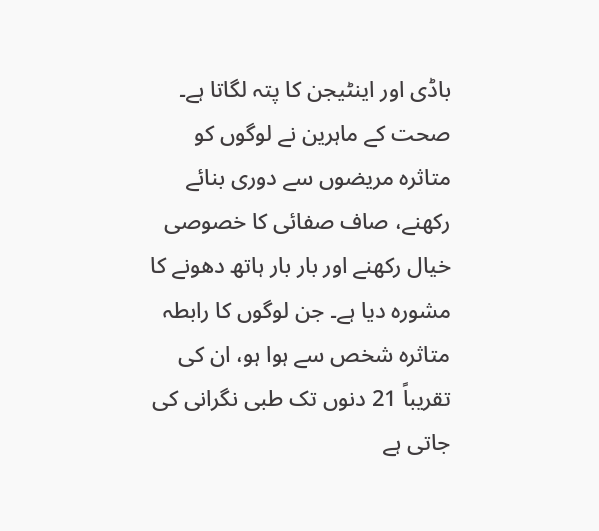باڈی اور اینٹیجن کا پتہ لگاتا ہے۔ صحت کے ماہرین نے لوگوں کو متاثرہ مریضوں سے دوری بنائے رکھنے، صاف صفائی کا خصوصی خیال رکھنے اور بار بار ہاتھ دھونے کا مشورہ دیا ہے۔ جن لوگوں کا رابطہ متاثرہ شخص سے ہوا ہو، ان کی تقریباً 21 دنوں تک طبی نگرانی کی جاتی ہے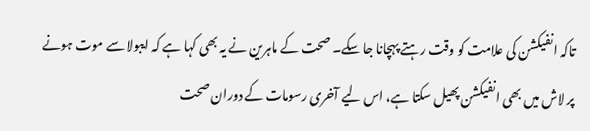تاکہ انفیکشن کی علامت کو وقت رہتے پہچانا جا سکے۔ صحت کے ماہرین نے یہ بھی کہا ہے کہ ایبولا سے موت ہونے پر لاش میں بھی انفیکشن پھیل سکتا ہے، اس لیے آخری رسومات کے دوران صحت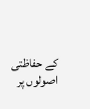کے حفاظتی اصولوں پر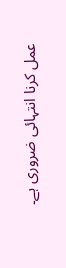عمل کرنا انتہائی ضروری ہے۔